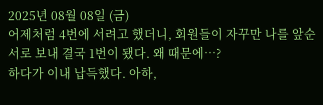2025년 08월 08일 (금)
어제처럼 4번에 서려고 했더니, 회원들이 자꾸만 나를 앞순서로 보내 결국 1번이 됐다. 왜 때문에…?
하다가 이내 납득했다. 아하,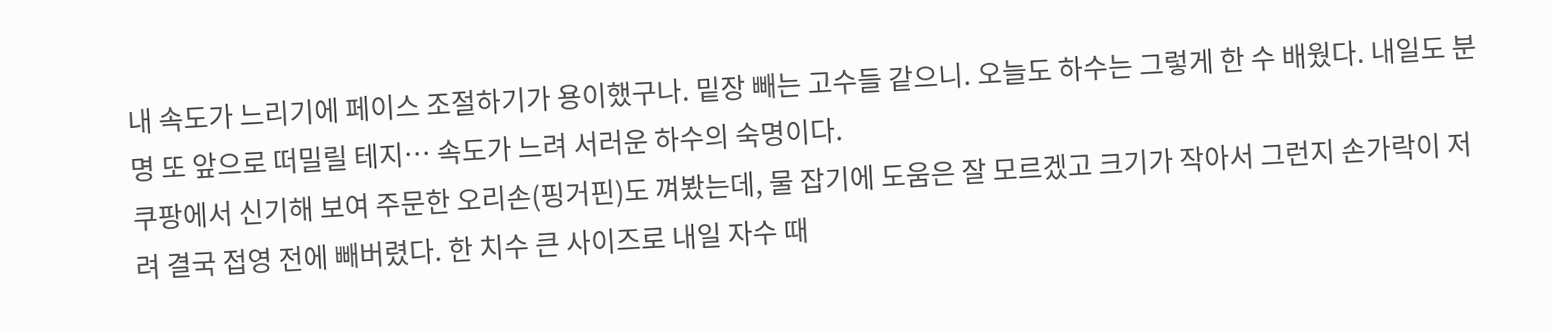내 속도가 느리기에 페이스 조절하기가 용이했구나. 밑장 빼는 고수들 같으니. 오늘도 하수는 그렇게 한 수 배웠다. 내일도 분명 또 앞으로 떠밀릴 테지… 속도가 느려 서러운 하수의 숙명이다.
쿠팡에서 신기해 보여 주문한 오리손(핑거핀)도 껴봤는데, 물 잡기에 도움은 잘 모르겠고 크기가 작아서 그런지 손가락이 저려 결국 접영 전에 빼버렸다. 한 치수 큰 사이즈로 내일 자수 때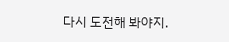다시 도전해 봐야지.